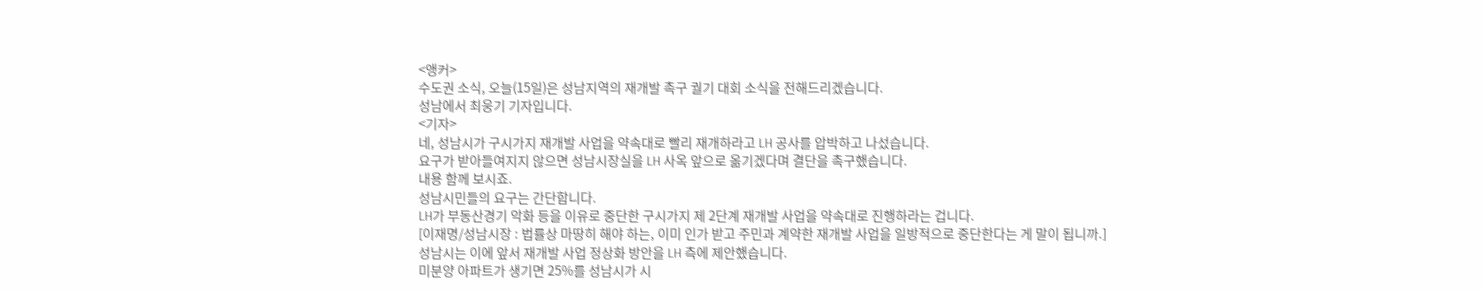<앵커>
수도권 소식, 오늘(15일)은 성남지역의 재개발 촉구 궐기 대회 소식을 전해드리겠습니다.
성남에서 최웅기 기자입니다.
<기자>
네, 성남시가 구시가지 재개발 사업을 약속대로 빨리 재개하라고 LH 공사를 압박하고 나섰습니다.
요구가 받아들여지지 않으면 성남시장실을 LH 사옥 앞으로 옮기겠다며 결단을 촉구했습니다.
내용 함께 보시죠.
성남시민들의 요구는 간단합니다.
LH가 부동산경기 악화 등을 이유로 중단한 구시가지 제 2단계 재개발 사업을 약속대로 진행하라는 겁니다.
[이재명/성남시장 : 법률상 마땅히 해야 하는, 이미 인가 받고 주민과 계약한 재개발 사업을 일방적으로 중단한다는 게 말이 됩니까.]
성남시는 이에 앞서 재개발 사업 정상화 방안을 LH 측에 제안했습니다.
미분양 아파트가 생기면 25%를 성남시가 시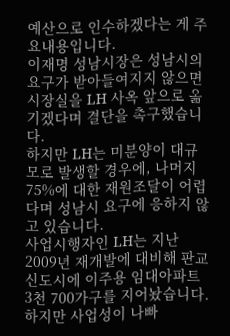예산으로 인수하겠다는 게 주요내용입니다.
이재명 성남시장은 성남시의 요구가 받아들여지지 않으면 시장실을 LH 사옥 앞으로 옮기겠다며 결단을 촉구했습니다.
하지만 LH는 미분양이 대규모로 발생할 경우에, 나머지 75%에 대한 재원조달이 어렵다며 성남시 요구에 응하지 않고 있습니다.
사업시행자인 LH는 지난 2009년 재개발에 대비해 판교신도시에 이주용 임대아파트 3천 700가구를 지어놨습니다.
하지만 사업성이 나빠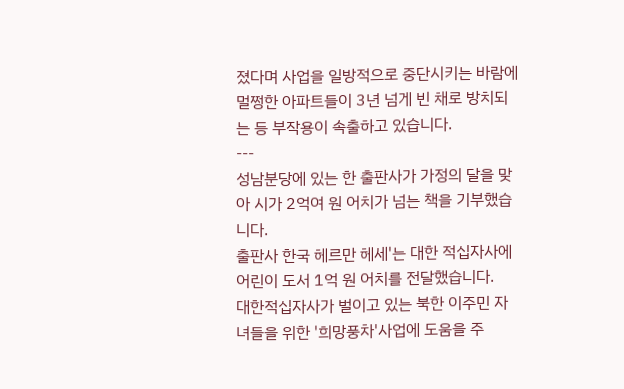졌다며 사업을 일방적으로 중단시키는 바람에 멀쩡한 아파트들이 3년 넘게 빈 채로 방치되는 등 부작용이 속출하고 있습니다.
---
성남분당에 있는 한 출판사가 가정의 달을 맞아 시가 2억여 원 어치가 넘는 책을 기부했습니다.
출판사 한국 헤르만 헤세'는 대한 적십자사에 어린이 도서 1억 원 어치를 전달했습니다.
대한적십자사가 벌이고 있는 북한 이주민 자녀들을 위한 '희망풍차'사업에 도움을 주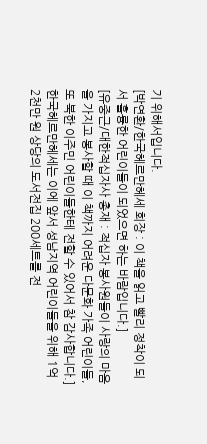기 위해서입니다.
[박연환/한국헤르만헤세 회장 : 이 책을 읽고 빨리 정착이 되서 훌륭한 어린이들이 되었으면 하는 바람입니다.]
[유중근/대한적십자사 총재 : 적십자 봉사원들이 사랑의 마음을 가지고 봉사할 때 이 책까지 어려운 다문화 가족 어린이들, 또 북한 이주민 어린이들한테 전할 수 있어서 참 감사합니다.]
한국헤르만헤세는 이에 앞서 성남지역 어린이들을 위해 1억 2천만 원 상당의 도서전집 200세트를 전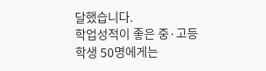달했습니다.
학업성적이 좋은 중·고등학생 50명에게는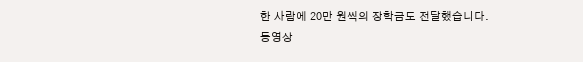한 사람에 20만 원씩의 장학금도 전달했습니다.
동영상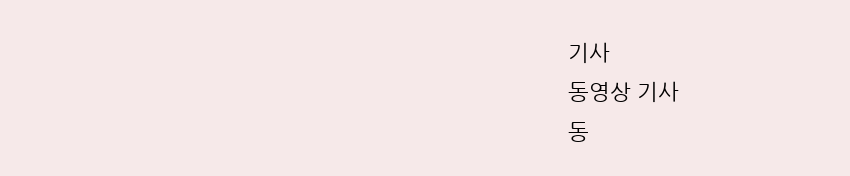기사
동영상 기사
동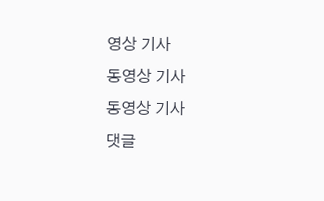영상 기사
동영상 기사
동영상 기사
댓글